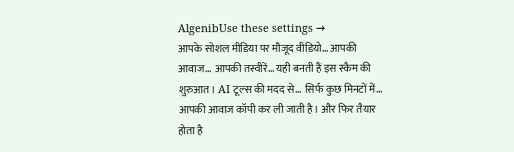AlgenibUse these settings →
आपके सोशल मीडिया पर मौजूद वीडियो… आपकी आवाज… आपकी तस्वीरें… यही बनती हैं इस स्कैम की शुरुआत। AI टूल्स की मदद से… सिर्फ कुछ मिनटों में… आपकी आवाज कॉपी कर ली जाती है। और फिर तैयार होता है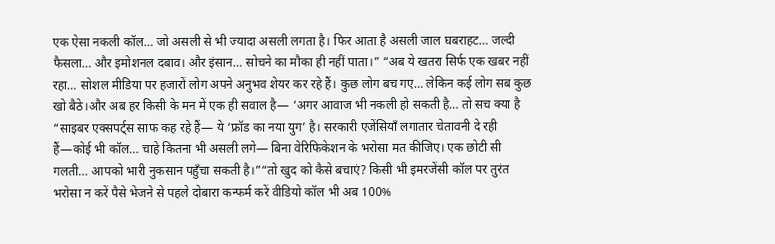एक ऐसा नकली कॉल… जो असली से भी ज्यादा असली लगता है। फिर आता है असली जाल घबराहट… जल्दी फैसला… और इमोशनल दबाव। और इंसान… सोचने का मौका ही नहीं पाता।” “अब ये खतरा सिर्फ एक खबर नहीं रहा… सोशल मीडिया पर हजारों लोग अपने अनुभव शेयर कर रहे हैं। कुछ लोग बच गए… लेकिन कई लोग सब कुछ खो बैठे।और अब हर किसी के मन में एक ही सवाल है— ‘अगर आवाज भी नकली हो सकती है… तो सच क्या है “साइबर एक्सपर्ट्स साफ कह रहे हैं— ये ‘फ्रॉड का नया युग’ है। सरकारी एजेंसियाँ लगातार चेतावनी दे रही हैं—कोई भी कॉल… चाहे कितना भी असली लगे— बिना वेरिफिकेशन के भरोसा मत कीजिए। एक छोटी सी गलती… आपको भारी नुकसान पहुँचा सकती है।”“तो खुद को कैसे बचाएं? किसी भी इमरजेंसी कॉल पर तुरंत भरोसा न करें पैसे भेजने से पहले दोबारा कन्फर्म करें वीडियो कॉल भी अब 100%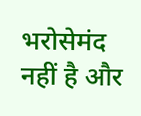भरोसेमंद नहीं है और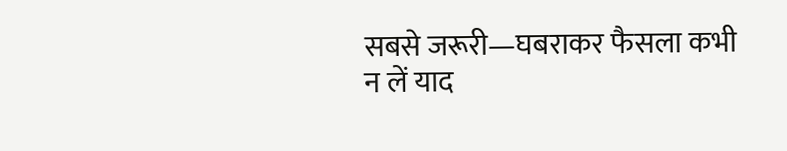सबसे जरूरी—घबराकर फैसला कभी न लें याद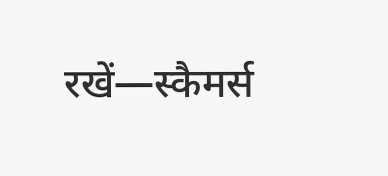रखें—स्कैमर्स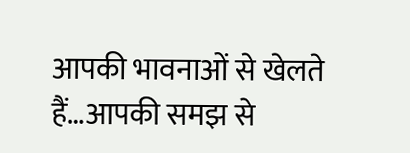आपकी भावनाओं से खेलते हैं…आपकी समझ से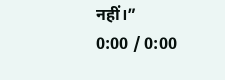नहीं।”
0:00 / 0:00